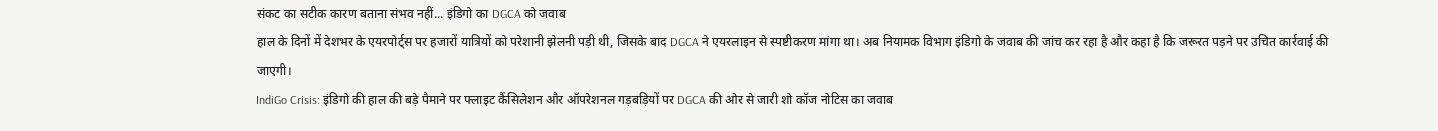संकट का सटीक कारण बताना संभव नहीं... इंडिगो का DGCA को जवाब
हाल के दिनों में देशभर के एयरपोर्ट्स पर हजारों यात्रियों को परेशानी झेलनी पड़ी थी, जिसके बाद DGCA ने एयरलाइन से स्पष्टीकरण मांगा था। अब नियामक विभाग इंडिगो के जवाब की जांच कर रहा है और कहा है कि जरूरत पड़ने पर उचित कार्रवाई की जाएगी।
IndiGo Crisis: इंडिगो की हाल की बड़े पैमाने पर फ्लाइट कैंसिलेशन और ऑपरेशनल गड़बड़ियों पर DGCA की ओर से जारी शो कॉज नोटिस का जवाब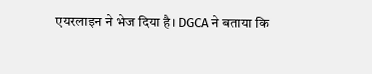एयरलाइन ने भेज दिया है। DGCA ने बताया कि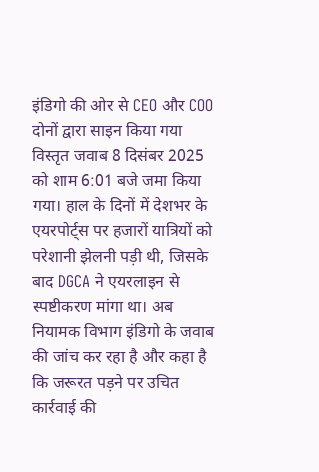इंडिगो की ओर से CEO और COO दोनों द्वारा साइन किया गया विस्तृत जवाब 8 दिसंबर 2025 को शाम 6:01 बजे जमा किया गया। हाल के दिनों में देशभर के एयरपोर्ट्स पर हजारों यात्रियों को परेशानी झेलनी पड़ी थी, जिसके बाद DGCA ने एयरलाइन से स्पष्टीकरण मांगा था। अब नियामक विभाग इंडिगो के जवाब की जांच कर रहा है और कहा है कि जरूरत पड़ने पर उचित कार्रवाई की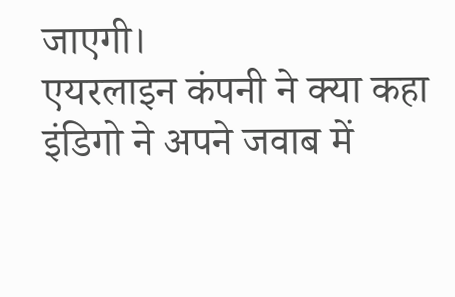जाएगी।
एयरलाइन कंपनी ने क्या कहा
इंडिगो ने अपने जवाब में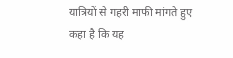यात्रियों से गहरी माफी मांगते हुए कहा है कि यह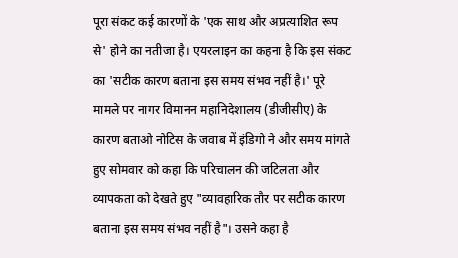पूरा संकट कई कारणों के 'एक साथ और अप्रत्याशित रूप से' होने का नतीजा है। एयरलाइन का कहना है कि इस संकट का 'सटीक कारण बताना इस समय संभव नहीं है।' पूरे मामले पर नागर विमानन महानिदेशालय (डीजीसीए) के कारण बताओ नोटिस के जवाब में इंडिगो ने और समय मांगते हुए सोमवार को कहा कि परिचालन की जटिलता और व्यापकता को देखते हुए "व्यावहारिक तौर पर सटीक कारण बताना इस समय संभव नहीं है"। उसने कहा है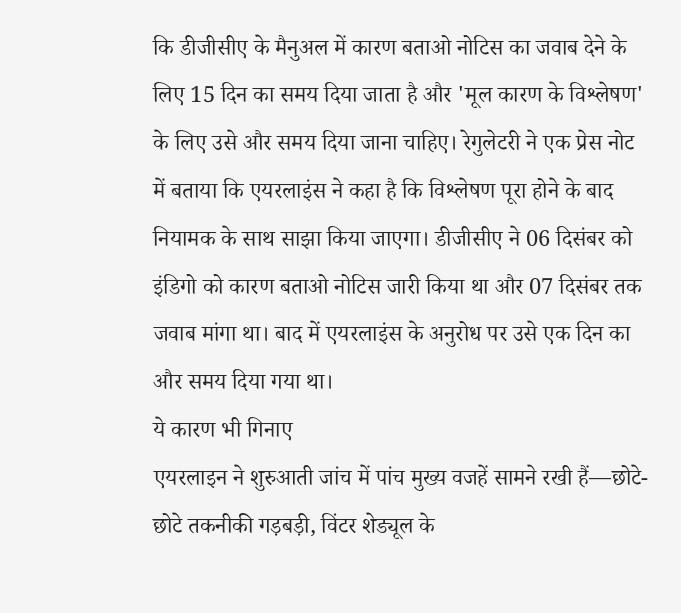कि डीजीसीए के मैनुअल में कारण बताओ नोटिस का जवाब देने के लिए 15 दिन का समय दिया जाता है और 'मूल कारण के विश्लेषण' के लिए उसे और समय दिया जाना चाहिए। रेगुलेटरी ने एक प्रेस नोट में बताया कि एयरलाइंस ने कहा है कि विश्लेषण पूरा होने के बाद नियामक के साथ साझा किया जाएगा। डीजीसीए ने 06 दिसंबर को इंडिगो को कारण बताओ नोटिस जारी किया था और 07 दिसंबर तक जवाब मांगा था। बाद में एयरलाइंस के अनुरोध पर उसे एक दिन का और समय दिया गया था।
ये कारण भी गिनाए
एयरलाइन ने शुरुआती जांच में पांच मुख्य वजहें सामने रखी हैं—छोटे-छोटे तकनीकी गड़बड़ी, विंटर शेड्यूल के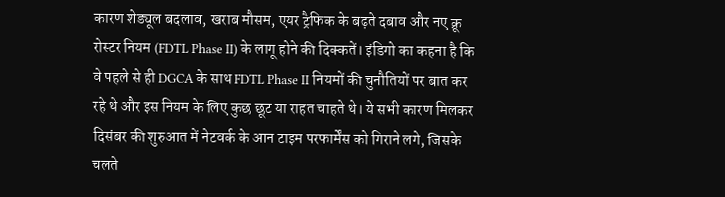कारण शेड्यूल बदलाव, खराब मौसम, एयर ट्रैफिक के बढ़ते दबाव और नए क्रू रोस्टर नियम (FDTL Phase II) के लागू होने की दिक्कतें। इंडिगो का कहना है कि वे पहले से ही DGCA के साथ FDTL Phase II नियमों की चुनौतियों पर बात कर रहे थे और इस नियम के लिए कुछ छूट या राहत चाहते थे। ये सभी कारण मिलकर दिसंबर की शुरुआत में नेटवर्क के आन टाइम परफार्मेंस को गिराने लगे, जिसके चलते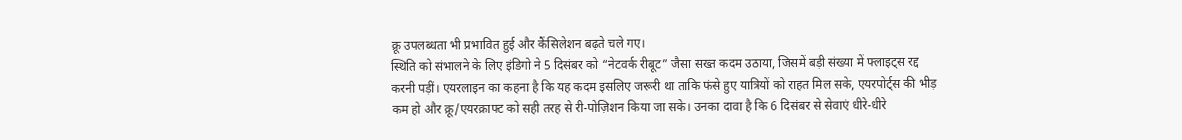क्रू उपलब्धता भी प्रभावित हुई और कैंसिलेशन बढ़ते चले गए।
स्थिति को संभालने के लिए इंडिगो ने 5 दिसंबर को “नेटवर्क रीबूट” जैसा सख्त कदम उठाया, जिसमें बड़ी संख्या में फ्लाइट्स रद्द करनी पड़ीं। एयरलाइन का कहना है कि यह कदम इसलिए जरूरी था ताकि फंसे हुए यात्रियों को राहत मिल सके, एयरपोर्ट्स की भीड़ कम हो और क्रू/एयरक्राफ्ट को सही तरह से री-पोज़िशन किया जा सके। उनका दावा है कि 6 दिसंबर से सेवाएं धीरे-धीरे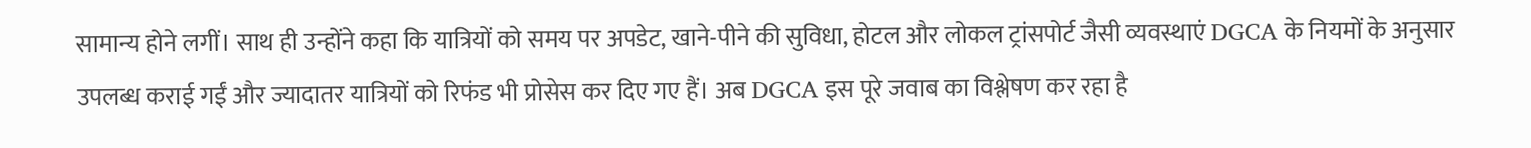सामान्य होने लगीं। साथ ही उन्होंने कहा कि यात्रियों को समय पर अपडेट, खाने-पीने की सुविधा, होटल और लोकल ट्रांसपोर्ट जैसी व्यवस्थाएं DGCA के नियमों के अनुसार उपलब्ध कराई गईं और ज्यादातर यात्रियों को रिफंड भी प्रोसेस कर दिए गए हैं। अब DGCA इस पूरे जवाब का विश्लेषण कर रहा है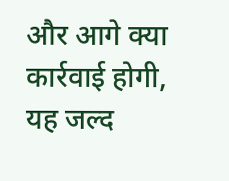और आगे क्या कार्रवाई होगी, यह जल्द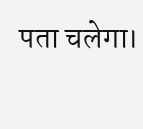पता चलेगा।